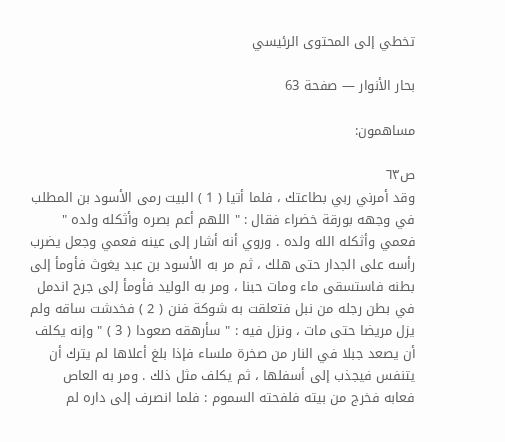تخطي إلى المحتوى الرئيسي

بحار الأنوار — صفحة 63

مساهمون:

ص٦٣
وقد أمرني ربي بطاعتك ، فلما أتيا ( 1 ) البيت رمى الأسود بن المطلب في وجهه بورقة خضراء فقال : " اللهم أعم بصره وأثكله ولده " فعمي وأثكله الله ولده . وروي أنه أشار إلى عينه فعمي وجعل يضرب رأسه على الجدار حتى هلك ، ثم مر به الأسود بن عبد يغوث فأومأ إلى بطنه فاستسقى ماء ومات حبنا ، ومر به الوليد فأومأ إلى جرح اندمل في بطن رجله من نبل فتعلقت به شوكة فنن ( 2 ) فخدشت ساقه ولم يزل مريضا حتى مات ، ونزل فيه : " سأرهقه صعودا ( 3 ) " وإنه يكلف أن يصعد جبلا في النار من صخرة ملساء فإذا بلغ أعلاها لم يترك أن يتنفس فيجذب إلى أسفلها ، ثم يكلف مثل ذلك . ومر به العاص فعابه فخرج من بيته فلفحته السموم : فلما انصرف إلى داره لم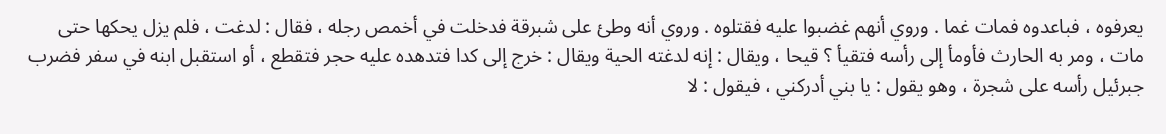يعرفوه ، فباعدوه فمات غما . وروي أنهم غضبوا عليه فقتلوه . وروي أنه وطئ على شبرقة فدخلت في أخمص رجله ، فقال : لدغت ، فلم يزل يحكها حتى مات ، ومر به الحارث فأومأ إلى رأسه فتقيأ ؟ قيحا ، ويقال : إنه لدغته الحية ويقال : خرج إلى كدا فتدهده عليه حجر فتقطع ، أو استقبل ابنه في سفر فضرب جبرئيل رأسه على شجرة ، وهو يقول : يا بني أدركني ، فيقول : لا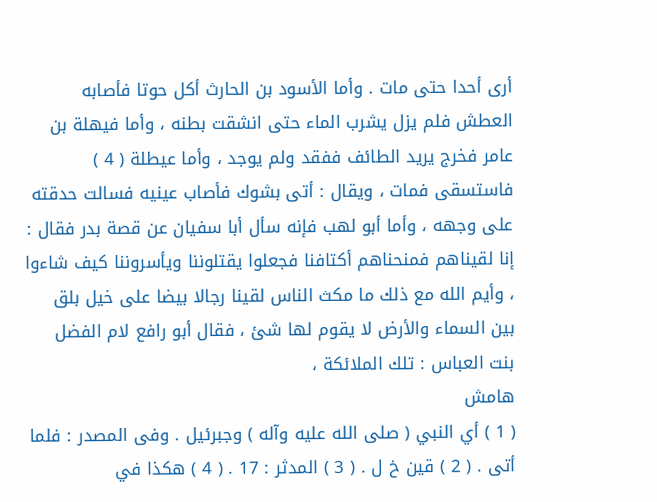أرى أحدا حتى مات . وأما الأسود بن الحارث أكل حوتا فأصابه العطش فلم يزل يشرب الماء حتى انشقت بطنه ، وأما فيهلة بن عامر فخرج يريد الطائف ففقد ولم يوجد ، وأما عيطلة ( 4 ) فاستسقى فمات ، ويقال : أتى بشوك فأصاب عينيه فسالت حدقته على وجهه ، وأما أبو لهب فإنه سأل أبا سفيان عن قصة بدر فقال : إنا لقيناهم فمنحناهم أكتافنا فجعلوا يقتلوننا ويأسروننا كيف شاءوا ، وأيم الله مع ذلك ما مكث الناس لقينا رجالا بيضا على خيل بلق بين السماء والأرض لا يقوم لها شئ ، فقال أبو رافع لام الفضل بنت العباس : تلك الملائكة ،
هامش
( 1 ) أي النبي ( صلى الله عليه وآله ) وجبرئيل . وفى المصدر : فلما أتى . ( 2 ) قين خ ل . ( 3 ) المدثر : 17 . ( 4 ) هكذا في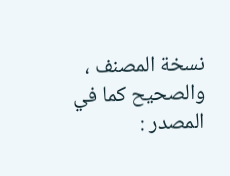نسخة المصنف ، والصحيح كما في المصدر :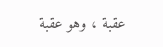عقبة ، وهو عقبة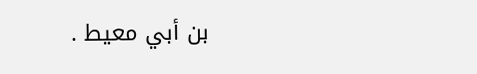بن أبي معيط .